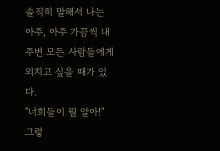솔직히 말해서 나는 아주, 아주 가끔씩 내 주변 모든 사람들에게 외치고 싶을 때가 있다.
"너희들이 뭘 알아!"
그렇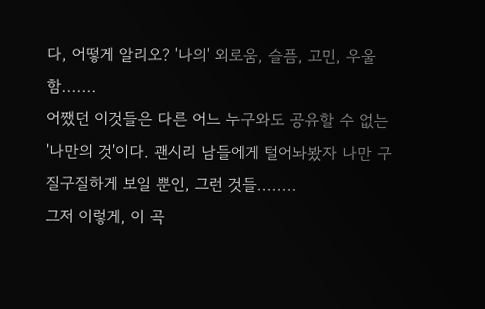다, 어떻게 알리오? '나의' 외로움, 슬픔, 고민, 우울함.......
어쨌던 이것들은 다른 어느 누구와도 공유할 수 없는 '나만의 것'이다. 괜시리 남들에게 털어놔봤자 나만 구질구질하게 보일 뿐인, 그런 것들........
그저 이렇게, 이 곡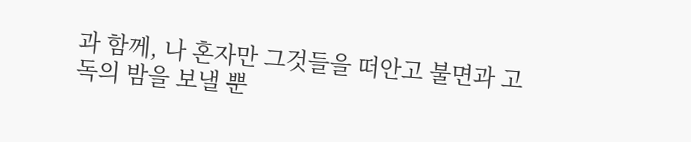과 함께, 나 혼자만 그것들을 떠안고 불면과 고독의 밤을 보낼 뿐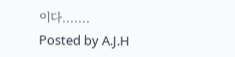이다.......
Posted by A.J.H